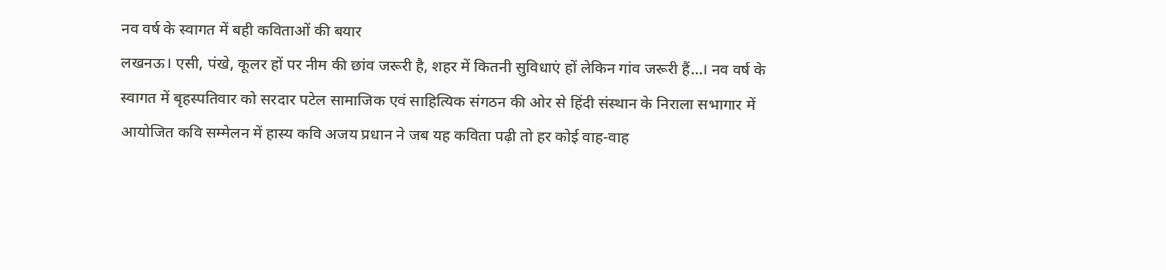नव वर्ष के स्वागत में बही कविताओं की बयार
लखनऊ। एसी, पंखे, कूलर हों पर नीम की छांव जरूरी है, शहर में कितनी सुविधाएं हों लेकिन गांव जरूरी हैं...। नव वर्ष के स्वागत में बृहस्पतिवार को सरदार पटेल सामाजिक एवं साहित्यिक संगठन की ओर से हिंदी संस्थान के निराला सभागार में आयोजित कवि सम्मेलन में हास्य कवि अजय प्रधान ने जब यह कविता पढ़ी तो हर कोई वाह-वाह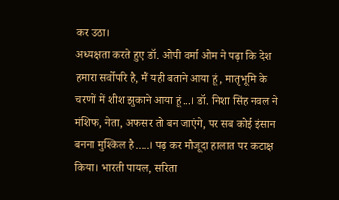कर उठा।
अध्यक्षता करते हुए डॉ. ओपी वर्मा ओम ने पढ़ा कि देश हमारा सर्वोपरि है, मैं यही बताने आया हूं, मातृभूमि के चरणों में शीश झुकाने आया हूं...। डॉ. निशा सिंह नवल ने मंशिफ, नेता, अफसर तो बन जाएंगे, पर सब कोई इंसान बनना मुश्किल है.....। पढ़ कर मौजूदा हालात पर कटाक्ष किया। भारती पायल, सरिता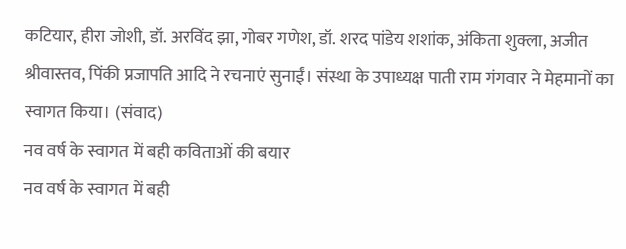कटियार, हीरा जोशी, डॉ. अरविंद झा, गोबर गणेश, डॉ. शरद पांडेय शशांक, अंकिता शुक्ला, अजीत श्रीवास्तव, पिंकी प्रजापति आदि ने रचनाएं सुनाईं। संस्था के उपाध्यक्ष पाती राम गंगवार ने मेहमानों का स्वागत किया। (संवाद)
नव वर्ष के स्वागत में बही कविताओं की बयार
नव वर्ष के स्वागत में बही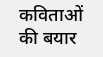कविताओं की बयार